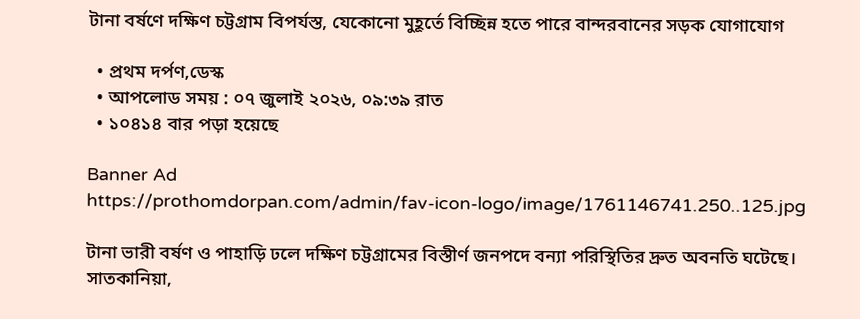টানা বর্ষণে দক্ষিণ চট্টগ্রাম বিপর্যস্ত, যেকোনো মুহূর্তে বিচ্ছিন্ন হতে পারে বান্দরবানের সড়ক যোগাযোগ

  • প্রথম দর্পণ,ডেস্ক
  • আপলোড সময় : ০৭ জুলাই ২০২৬, ০৯:৩৯ রাত
  • ১০৪১৪ বার পড়া হয়েছে

Banner Ad
https://prothomdorpan.com/admin/fav-icon-logo/image/1761146741.250..125.jpg

টানা ভারী বর্ষণ ও পাহাড়ি ঢলে দক্ষিণ চট্টগ্রামের বিস্তীর্ণ জনপদে বন্যা পরিস্থিতির দ্রুত অবনতি ঘটেছে। সাতকানিয়া,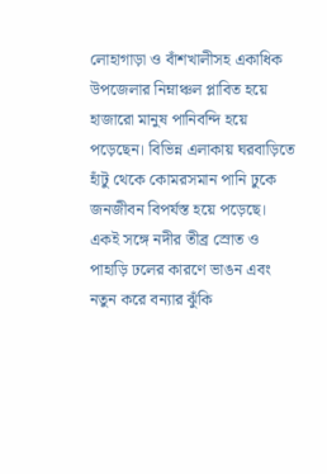লোহাগাড়া ও বাঁশখালীসহ একাধিক উপজেলার নিম্নাঞ্চল প্লাবিত হয়ে হাজারো মানুষ পানিবন্দি হয়ে পড়েছেন। বিভিন্ন এলাকায় ঘরবাড়িতে হাঁটু থেকে কোমরসমান পানি ঢুকে জনজীবন বিপর্যস্ত হয়ে পড়েছে। একই সঙ্গে নদীর তীব্র স্রোত ও পাহাড়ি ঢলের কারণে ভাঙন এবং নতুন করে বন্যার ঝুঁকি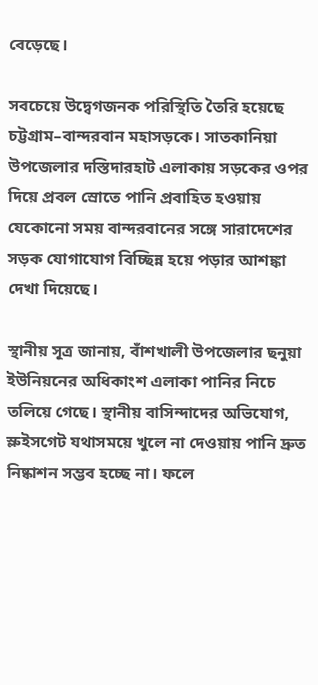বেড়েছে।

সবচেয়ে উদ্বেগজনক পরিস্থিতি তৈরি হয়েছে চট্টগ্রাম–বান্দরবান মহাসড়কে। সাতকানিয়া উপজেলার দস্তিদারহাট এলাকায় সড়কের ওপর দিয়ে প্রবল স্রোতে পানি প্রবাহিত হওয়ায় যেকোনো সময় বান্দরবানের সঙ্গে সারাদেশের সড়ক যোগাযোগ বিচ্ছিন্ন হয়ে পড়ার আশঙ্কা দেখা দিয়েছে।

স্থানীয় সূত্র জানায়, বাঁশখালী উপজেলার ছনুয়া ইউনিয়নের অধিকাংশ এলাকা পানির নিচে তলিয়ে গেছে। স্থানীয় বাসিন্দাদের অভিযোগ, স্লুইসগেট যথাসময়ে খুলে না দেওয়ায় পানি দ্রুত নিষ্কাশন সম্ভব হচ্ছে না। ফলে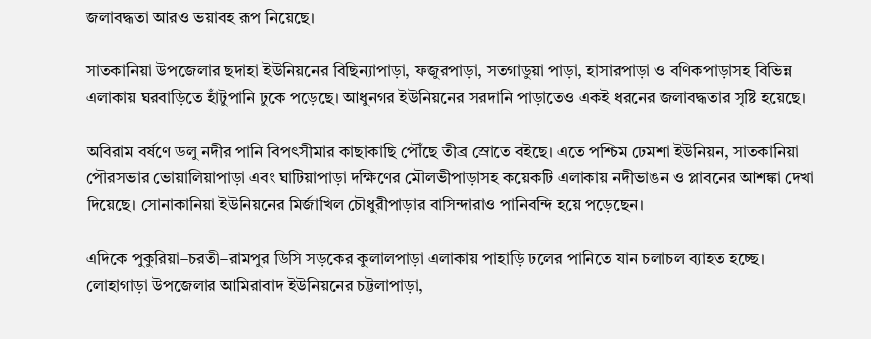জলাবদ্ধতা আরও ভয়াবহ রূপ নিয়েছে।

সাতকানিয়া উপজেলার ছদাহা ইউনিয়নের বিছিন্যাপাড়া, ফজুরপাড়া, সতগাডুয়া পাড়া, হাসারপাড়া ও বণিকপাড়াসহ বিভিন্ন এলাকায় ঘরবাড়িতে হাঁটুপানি ঢুকে পড়েছে। আধুনগর ইউনিয়নের সরদানি পাড়াতেও একই ধরনের জলাবদ্ধতার সৃষ্টি হয়েছে।

অবিরাম বর্ষণে ডলু নদীর পানি বিপৎসীমার কাছাকাছি পৌঁছে তীব্র স্রোতে বইছে। এতে পশ্চিম ঢেমশা ইউনিয়ন, সাতকানিয়া পৌরসভার ভোয়ালিয়াপাড়া এবং ঘাটিয়াপাড়া দক্ষিণের মৌলভীপাড়াসহ কয়েকটি এলাকায় নদীভাঙন ও প্লাবনের আশঙ্কা দেখা দিয়েছে। সোনাকানিয়া ইউনিয়নের মির্জাখিল চৌধুরীপাড়ার বাসিন্দারাও পানিবন্দি হয়ে পড়েছেন।

এদিকে পুকুরিয়া–চরতী–রামপুর ডিসি সড়কের কুলালপাড়া এলাকায় পাহাড়ি ঢলের পানিতে যান চলাচল ব্যাহত হচ্ছে। লোহাগাড়া উপজেলার আমিরাবাদ ইউনিয়নের চট্টলাপাড়া,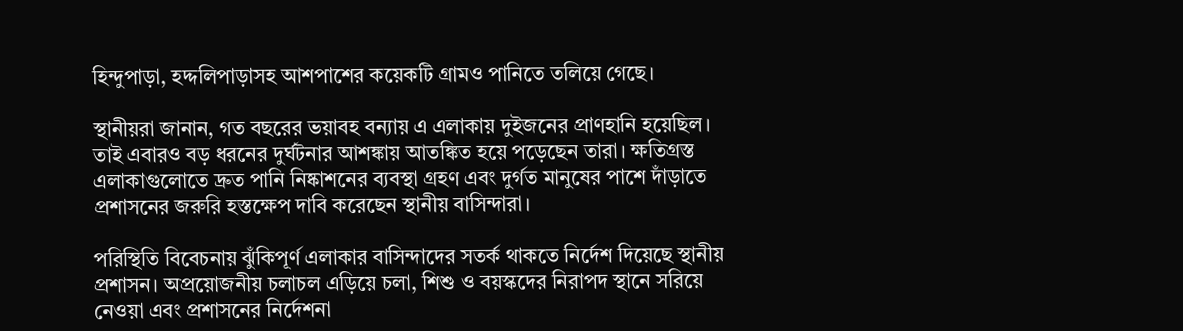হিন্দুপাড়া, হদ্দলিপাড়াসহ আশপাশের কয়েকটি গ্রামও পানিতে তলিয়ে গেছে।

স্থানীয়রা জানান, গত বছরের ভয়াবহ বন্যায় এ এলাকায় দুইজনের প্রাণহানি হয়েছিল। তাই এবারও বড় ধরনের দুর্ঘটনার আশঙ্কায় আতঙ্কিত হয়ে পড়েছেন তারা। ক্ষতিগ্রস্ত এলাকাগুলোতে দ্রুত পানি নিষ্কাশনের ব্যবস্থা গ্রহণ এবং দুর্গত মানুষের পাশে দাঁড়াতে প্রশাসনের জরুরি হস্তক্ষেপ দাবি করেছেন স্থানীয় বাসিন্দারা।

পরিস্থিতি বিবেচনায় ঝুঁকিপূর্ণ এলাকার বাসিন্দাদের সতর্ক থাকতে নির্দেশ দিয়েছে স্থানীয় প্রশাসন। অপ্রয়োজনীয় চলাচল এড়িয়ে চলা, শিশু ও বয়স্কদের নিরাপদ স্থানে সরিয়ে নেওয়া এবং প্রশাসনের নির্দেশনা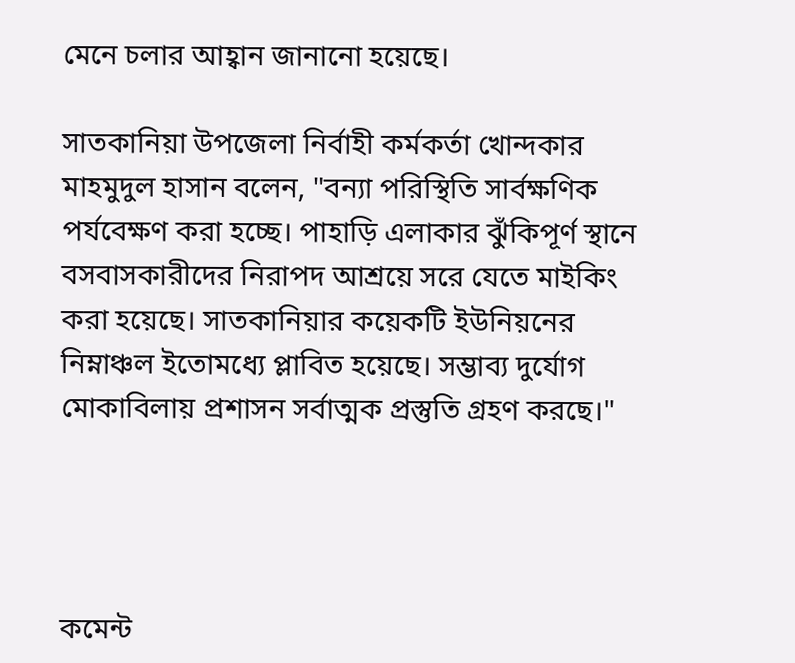মেনে চলার আহ্বান জানানো হয়েছে।

সাতকানিয়া উপজেলা নির্বাহী কর্মকর্তা খোন্দকার মাহমুদুল হাসান বলেন, "বন্যা পরিস্থিতি সার্বক্ষণিক পর্যবেক্ষণ করা হচ্ছে। পাহাড়ি এলাকার ঝুঁকিপূর্ণ স্থানে বসবাসকারীদের নিরাপদ আশ্রয়ে সরে যেতে মাইকিং করা হয়েছে। সাতকানিয়ার কয়েকটি ইউনিয়নের নিম্নাঞ্চল ইতোমধ্যে প্লাবিত হয়েছে। সম্ভাব্য দুর্যোগ মোকাবিলায় প্রশাসন সর্বাত্মক প্রস্তুতি গ্রহণ করছে।"




কমেন্ট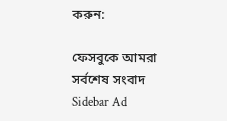করুন:

ফেসবুকে আমরা
সর্বশেষ সংবাদ
Sidebar Ad